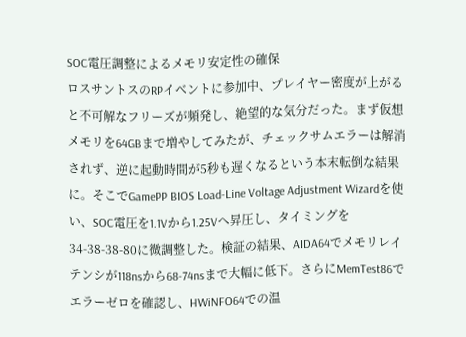SOC電圧調整によるメモリ安定性の確保
ロスサントスのRPイベントに参加中、プレイヤー密度が上がると不可解なフリーズが頻発し、絶望的な気分だった。まず仮想メモリを64GBまで増やしてみたが、チェックサムエラーは解消されず、逆に起動時間が5秒も遅くなるという本末転倒な結果に。そこでGamePP BIOS Load-Line Voltage Adjustment Wizardを使い、SOC電圧を1.1Vから1.25Vへ昇圧し、タイミングを34-38-38-80に微調整した。検証の結果、AIDA64でメモリレイテンシが118nsから68-74nsまで大幅に低下。さらにMemTest86でエラーゼロを確認し、HWiNFO64での温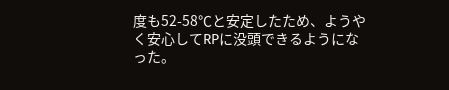度も52-58℃と安定したため、ようやく安心してRPに没頭できるようになった。